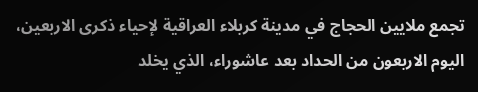تجمع ملايين الحجاج في مدينة كربلاء العراقية لإحياء ذكرى الاربعين، اليوم الاربعون من الحداد بعد عاشوراء، الذي يخلد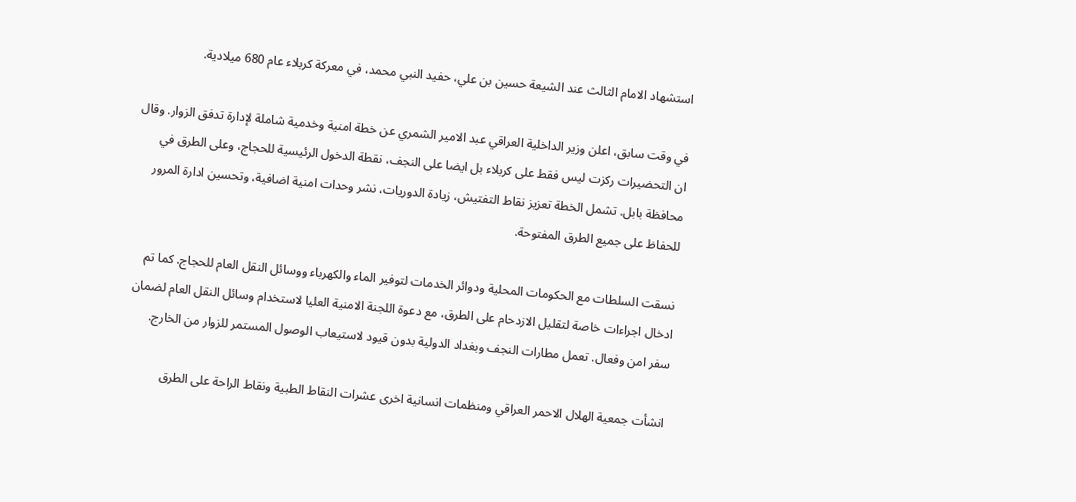استشهاد الامام الثالث عند الشيعة حسين بن علي، حفيد النبي محمد، في معركة كربلاء عام 680 ميلادية.

في وقت سابق، اعلن وزير الداخلية العراقي عبد الامير الشمري عن خطة امنية وخدمية شاملة لإدارة تدفق الزوار. وقال ان التحضيرات ركزت ليس فقط على كربلاء بل ايضا على النجف، نقطة الدخول الرئيسية للحجاج، وعلى الطرق في محافظة بابل. تشمل الخطة تعزيز نقاط التفتيش، زيادة الدوريات، نشر وحدات امنية اضافية، وتحسين ادارة المرور للحفاظ على جميع الطرق المفتوحة.

نسقت السلطات مع الحكومات المحلية ودوائر الخدمات لتوفير الماء والكهرباء ووسائل النقل العام للحجاج. كما تم ادخال اجراءات خاصة لتقليل الازدحام على الطرق، مع دعوة اللجنة الامنية العليا لاستخدام وسائل النقل العام لضمان سفر امن وفعال. تعمل مطارات النجف وبغداد الدولية بدون قيود لاستيعاب الوصول المستمر للزوار من الخارج.

انشأت جمعية الهلال الاحمر العراقي ومنظمات انسانية اخرى عشرات النقاط الطبية ونقاط الراحة على الطرق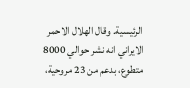الرئيسية. وقال الهلال الاحمر الايراني انه نشر حوالي 8000 متطوع، بدعم من 23 مروحية،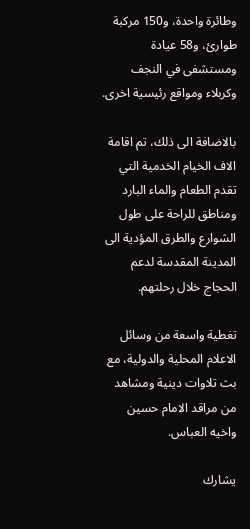وطائرة واحدة، و150 مركبة طوارئ، و58 عيادة ومستشفى في النجف وكربلاء ومواقع رئيسية اخرى.

بالاضافة الى ذلك، تم اقامة الاف الخيام الخدمية التي تقدم الطعام والماء البارد ومناطق للراحة على طول الشوارع والطرق المؤدية الى المدينة المقدسة لدعم الحجاج خلال رحلتهم.

تغطية واسعة من وسائل الاعلام المحلية والدولية، مع بث تلاوات دينية ومشاهد من مراقد الامام حسين واخيه العباس.

يشارك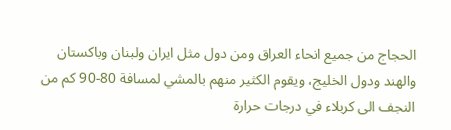الحجاج من جميع انحاء العراق ومن دول مثل ايران ولبنان وباكستان والهند ودول الخليج، ويقوم الكثير منهم بالمشي لمسافة 80-90 كم من النجف الى كربلاء في درجات حرارة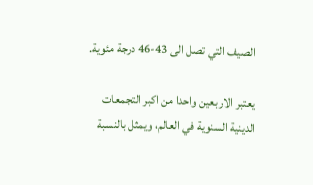الصيف التي تصل الى 43-46 درجة مئوية.

يعتبر الاربعين واحدا من اكبر التجمعات الدينية السنوية في العالم، ويمثل بالنسبة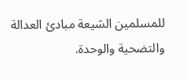للمسلمين الشيعة مبادئ العدالة والتضحية والوحدة.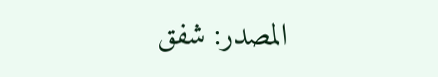المصدر: شفق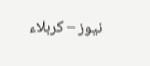نيوز – كربلاء